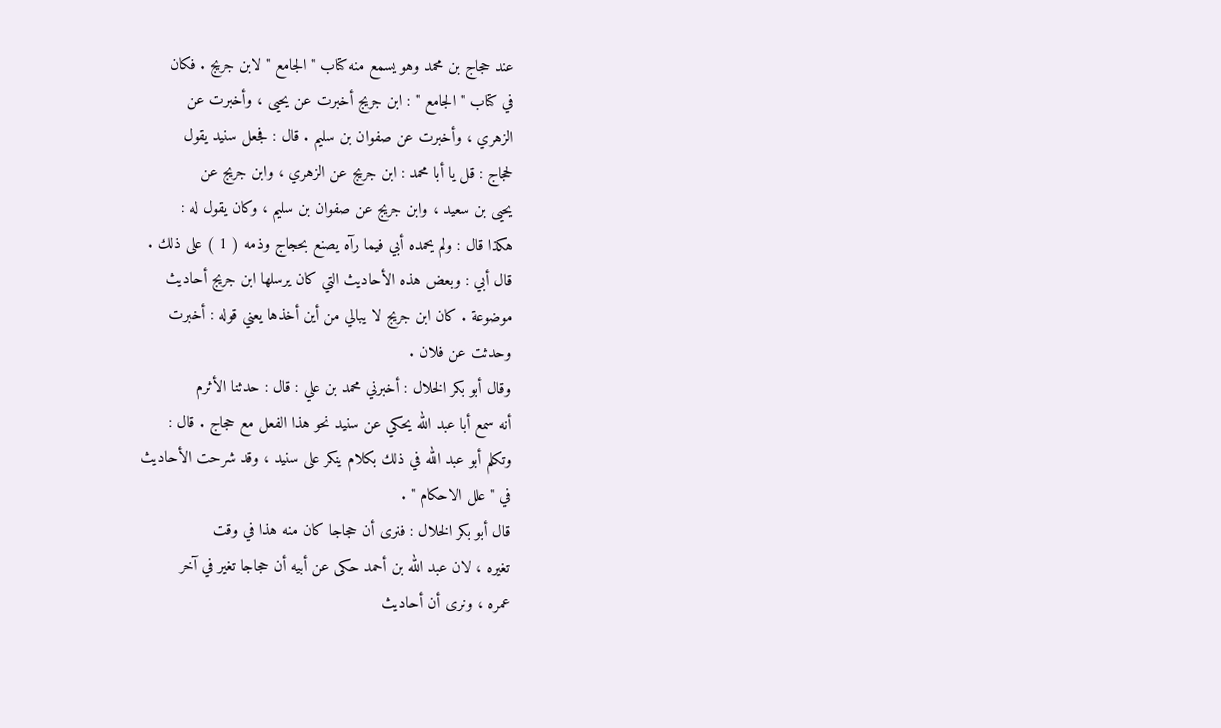عند حجاج بن محمد وهو يسمع منه كتاب " الجامع " لابن جريج . فكان
في كتاب " الجامع " : ابن جريج أخبرت عن يحيى ، وأخبرت عن
الزهري ، وأخبرت عن صفوان بن سليم . قال : فجعل سنيد يقول
لحجاج : قل يا أبا محمد : ابن جريج عن الزهري ، وابن جريج عن
يحيى بن سعيد ، وابن جريج عن صفوان بن سليم ، وكان يقول له :
هكذا قال : ولم يحمده أبي فيما رآه يصنع بحجاج وذمه ( 1 ) على ذلك .
قال أبي : وبعض هذه الأحاديث التي كان يرسلها ابن جريج أحاديث
موضوعة . كان ابن جريج لا يبالي من أين أخذها يعني قوله : أخبرت
وحدثت عن فلان .
وقال أبو بكر الخلال : أخبرني محمد بن علي : قال : حدثنا الأثرم
أنه سمع أبا عبد الله يحكي عن سنيد نحو هذا الفعل مع حجاج . قال :
وتكلم أبو عبد الله في ذلك بكلام ينكر على سنيد ، وقد شرحت الأحاديث
في " علل الاحكام " .
قال أبو بكر الخلال : فنرى أن حجاجا كان منه هذا في وقت
تغيره ، لان عبد الله بن أحمد حكى عن أبيه أن حجاجا تغير في آخر
عمره ، ونرى أن أحاديث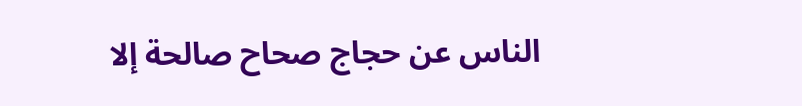الناس عن حجاج صحاح صالحة إلا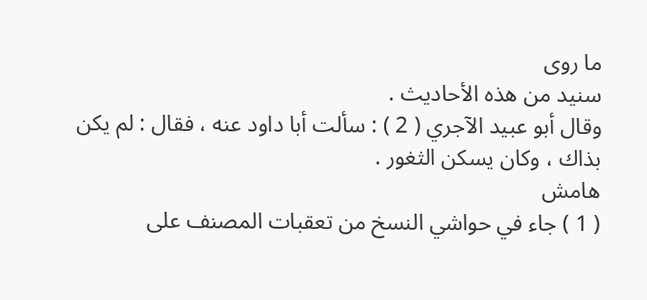ما روى
سنيد من هذه الأحاديث .
وقال أبو عبيد الآجري ( 2 ) : سألت أبا داود عنه ، فقال : لم يكن
بذاك ، وكان يسكن الثغور .
هامش
( 1 ) جاء في حواشي النسخ من تعقبات المصنف على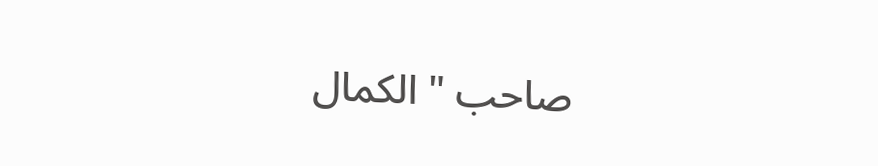صاحب " الكمال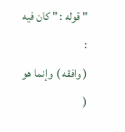" قوله : " كان فيه :
( وافقه ) وإنما هو (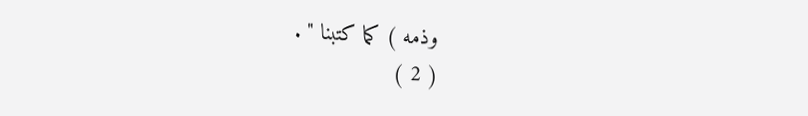وذمه ) كما كتبنا " .
( 2 )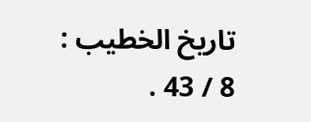تاريخ الخطيب : 8 / 43 .